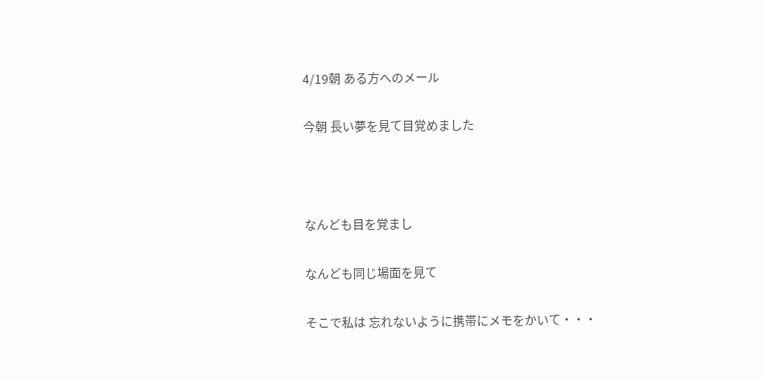4/19朝 ある方へのメール

今朝 長い夢を見て目覚めました



なんども目を覚まし

なんども同じ場面を見て

そこで私は 忘れないように携帯にメモをかいて・・・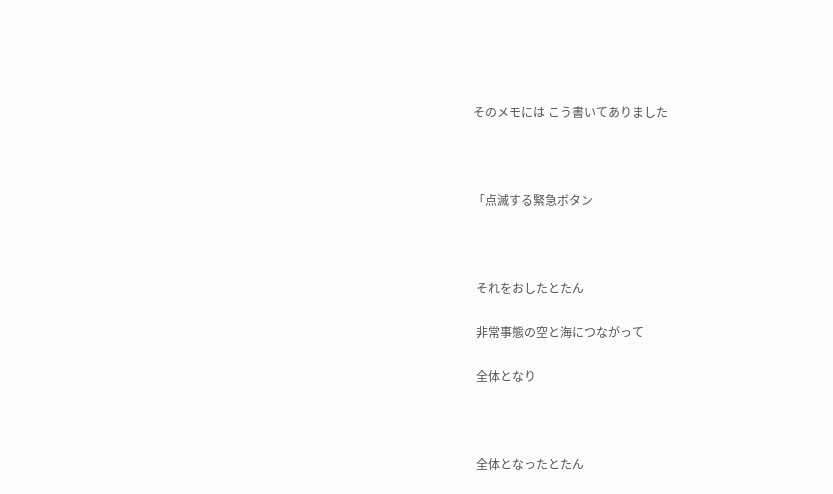そのメモには こう書いてありました



「点滅する緊急ボタン



 それをおしたとたん

 非常事態の空と海につながって

 全体となり



 全体となったとたん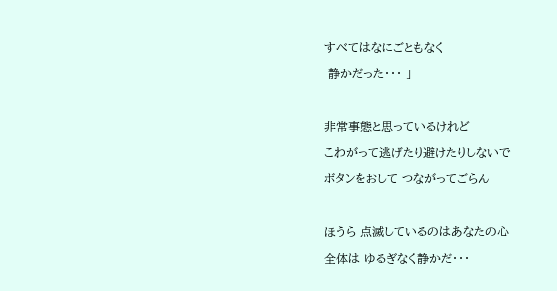すべてはなにごともなく

 静かだった・・・ 」



非常事態と思っているけれど

こわがって逃げたり避けたりしないで

ボタンをおして つながってごらん



ほうら 点滅しているのはあなたの心

全体は ゆるぎなく静かだ・・・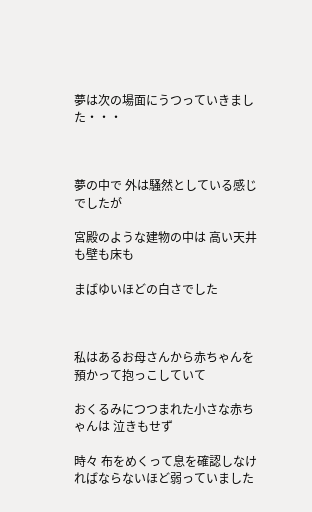夢は次の場面にうつっていきました・・・



夢の中で 外は騒然としている感じでしたが

宮殿のような建物の中は 高い天井も壁も床も

まばゆいほどの白さでした



私はあるお母さんから赤ちゃんを預かって抱っこしていて

おくるみにつつまれた小さな赤ちゃんは 泣きもせず

時々 布をめくって息を確認しなければならないほど弱っていました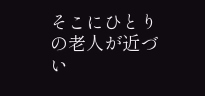そこにひとりの老人が近づい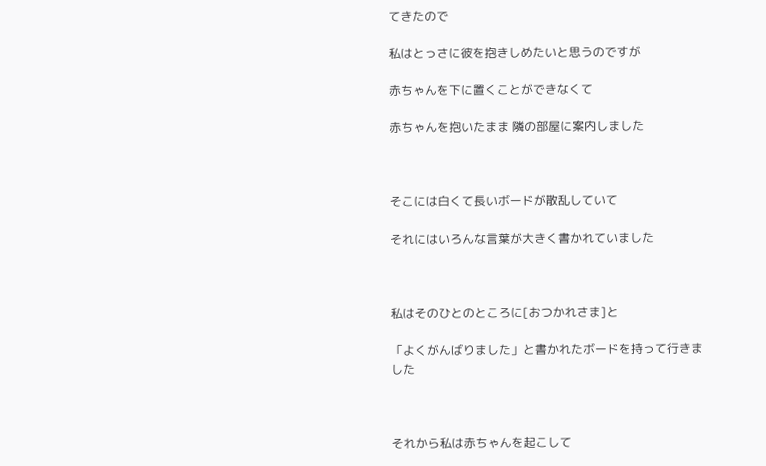てきたので

私はとっさに彼を抱きしめたいと思うのですが

赤ちゃんを下に置くことができなくて

赤ちゃんを抱いたまま 隣の部屋に案内しました



そこには白くて長いボードが散乱していて

それにはいろんな言葉が大きく書かれていました



私はそのひとのところに[おつかれさま]と

「よくがんばりました」と書かれたボードを持って行きました



それから私は赤ちゃんを起こして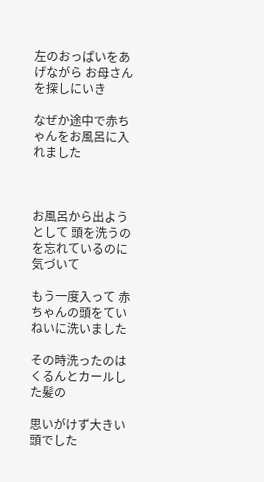左のおっぱいをあげながら お母さんを探しにいき

なぜか途中で赤ちゃんをお風呂に入れました



お風呂から出ようとして 頭を洗うのを忘れているのに気づいて

もう一度入って 赤ちゃんの頭をていねいに洗いました

その時洗ったのは くるんとカールした髪の

思いがけず大きい頭でした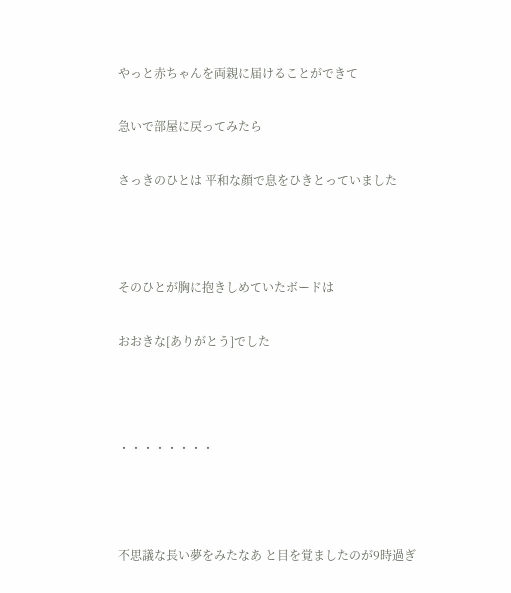やっと赤ちゃんを両親に届けることができて

急いで部屋に戻ってみたら

さっきのひとは 平和な顔で息をひきとっていました



そのひとが胸に抱きしめていたボードは

おおきな[ありがとう]でした



・・・・・・・・



不思議な長い夢をみたなあ と目を覚ましたのが9時過ぎ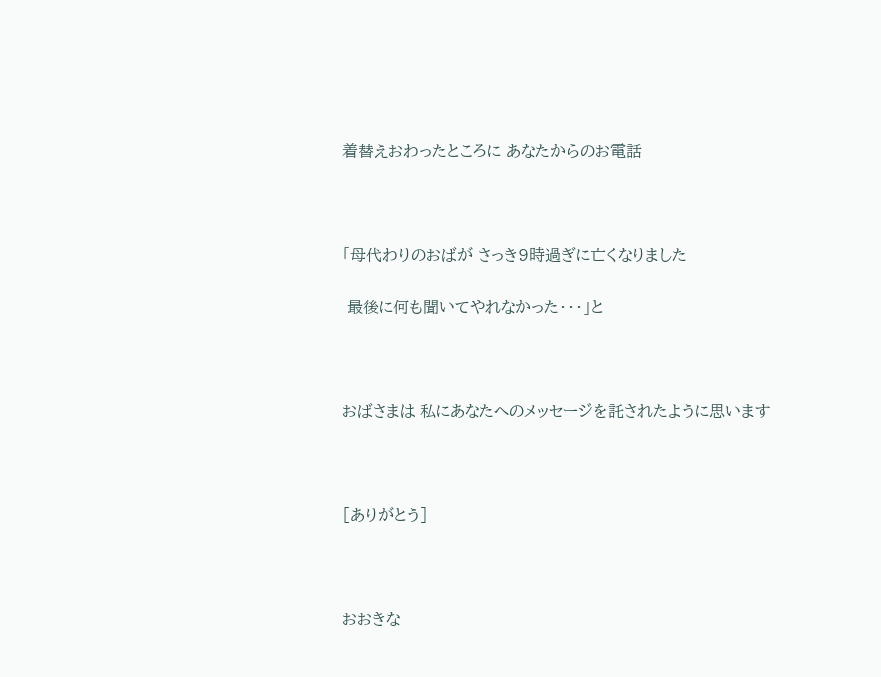着替えおわったところに あなたからのお電話



「母代わりのおばが さっき9時過ぎに亡くなりました

 最後に何も聞いてやれなかった・・・」と



おばさまは 私にあなたへのメッセージを託されたように思います



[ありがとう]



おおきな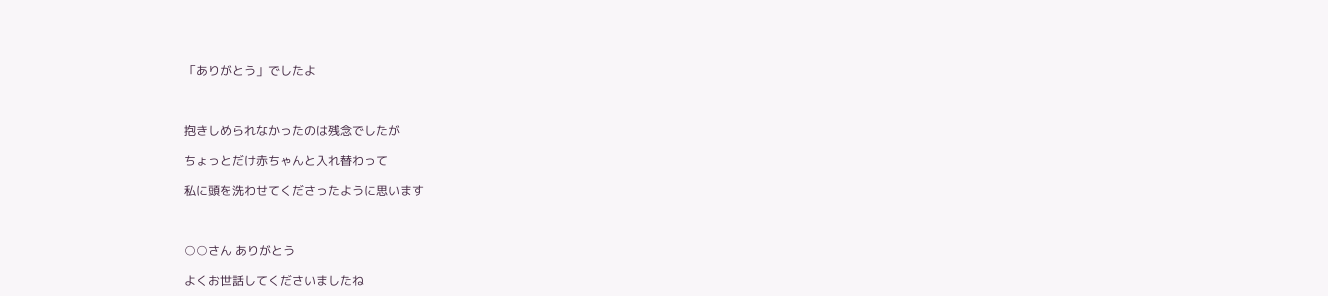「ありがとう」でしたよ



抱きしめられなかったのは残念でしたが

ちょっとだけ赤ちゃんと入れ替わって

私に頭を洗わせてくださったように思います



○○さん ありがとう

よくお世話してくださいましたね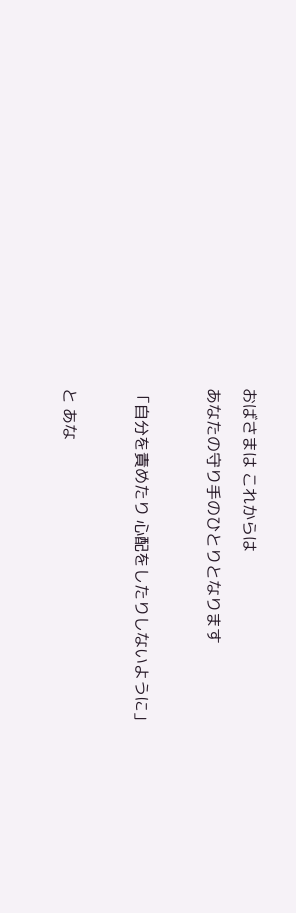おばさまは これからは

あなたの守り手のひとりとなります



「自分を責めたり 心配をしたりしないように」



と あな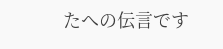たへの伝言です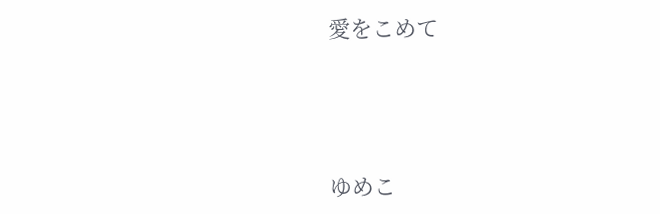愛をこめて





ゆめこ